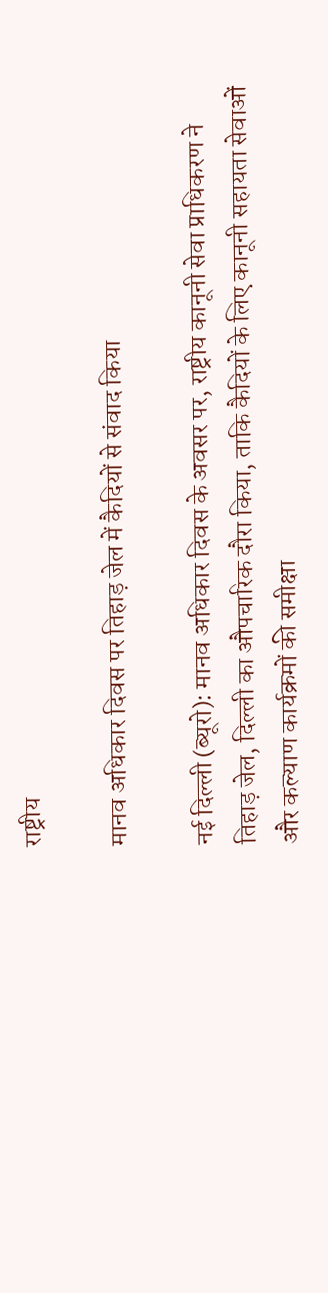राष्ट्रीय

मानव अधिकार दिवस पर तिहाड़ जेल में कैदियों से संवाद किया

नई दिल्ली (ब्यूरो): मानव अधिकार दिवस के अवसर पर, राष्ट्रीय कानूनी सेवा प्राधिकरण ने तिहाड़ जेल, दिल्ली का औपचारिक दौरा किया, ताकि कैदियों के लिए कानूनी सहायता सेवाओं और कल्याण कार्यक्रमों की समीक्षा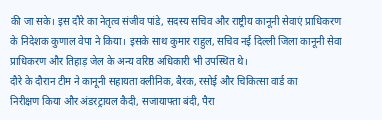की जा सके। इस दौरे का नेतृत्व संजीव पांडे, सदस्य सचिव और राष्ट्रीय कानूनी सेवाएं प्राधिकरण के निदेशक कुणाल वेपा ने किया। इसके साथ कुमार राहुल, सचिव नई दिल्ली जिला कानूनी सेवा प्राधिकरण और तिहाड़ जेल के अन्य वरिष्ठ अधिकारी भी उपस्थित थे।
दौरे के दौरान टीम ने कानूनी सहायता क्लीनिक, बैरक, रसोई और चिकित्सा वार्ड का
निरीक्षण किया और अंडरट्रायल कैदी, सजायाफ्ता बंदी, पैरा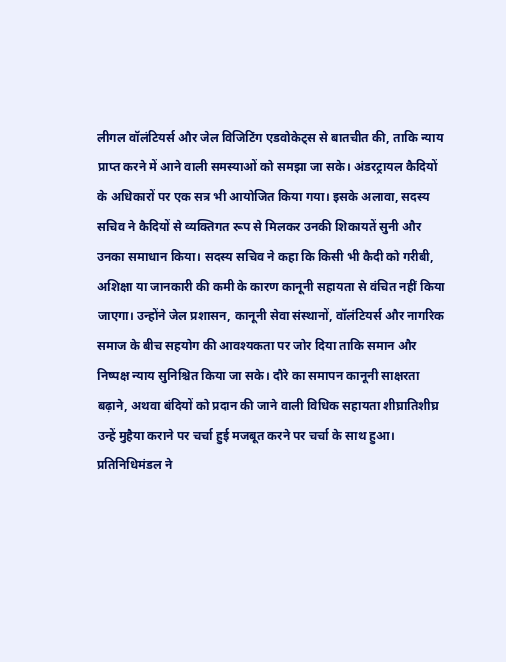लीगल वॉलंटियर्स और जेल विजिटिंग एडवोकेट्स से बातचीत की, ताकि न्याय प्राप्त करने में आने वाली समस्याओं को समझा जा सके। अंडरट्रायल कैदियों के अधिकारों पर एक सत्र भी आयोजित किया गया। इसके अलावा, सदस्य सचिव ने कैदियों से व्यक्तिगत रूप से मिलकर उनकी शिकायतें सुनी और उनका समाधान किया। सदस्य सचिव ने कहा कि किसी भी कैदी को गरीबी, अशिक्षा या जानकारी की कमी के कारण कानूनी सहायता से वंचित नहीं किया जाएगा। उन्होंने जेल प्रशासन, कानूनी सेवा संस्थानों, वॉलंटियर्स और नागरिक समाज के बीच सहयोग की आवश्यकता पर जोर दिया ताकि समान और निष्पक्ष न्याय सुनिश्चित किया जा सके। दौरे का समापन कानूनी साक्षरता बढ़ाने, अथवा बंदियों को प्रदान की जाने वाली विधिक सहायता शीघ्रातिशीघ्र उन्हें मुहैया कराने पर चर्चा हुई मजबूत करने पर चर्चा के साथ हुआ। प्रतिनिधिमंडल ने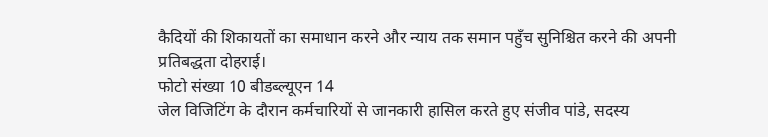कैदियों की शिकायतों का समाधान करने और न्याय तक समान पहुँच सुनिश्चित करने की अपनी प्रतिबद्धता दोहराई।
फोटो संख्या 10 बीडब्ल्यूएन 14
जेल विजिटिंग के दौरान कर्मचारियों से जानकारी हासिल करते हुए संजीव पांडे, सदस्य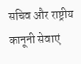सचिव और राष्ट्रीय कानूनी सेवाएं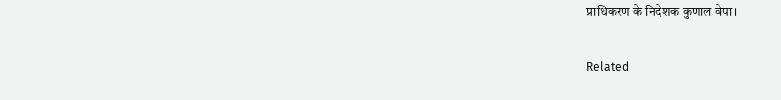प्राधिकरण के निदेशक कुणाल वेपा।

Related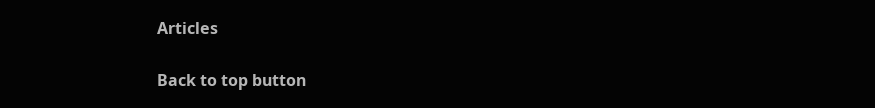Articles

Back to top button